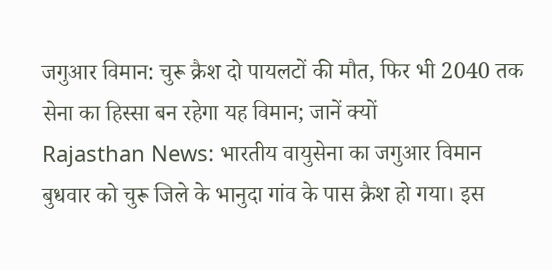जगुआर विमान: चुरू क्रैश दो पायलटों की मौत, फिर भी 2040 तक सेना का हिस्सा बन रहेगा यह विमान; जानें क्यों
Rajasthan News: भारतीय वायुसेना का जगुआर विमान बुधवार को चुरू जिले के भानुदा गांव के पास क्रैश हो गया। इस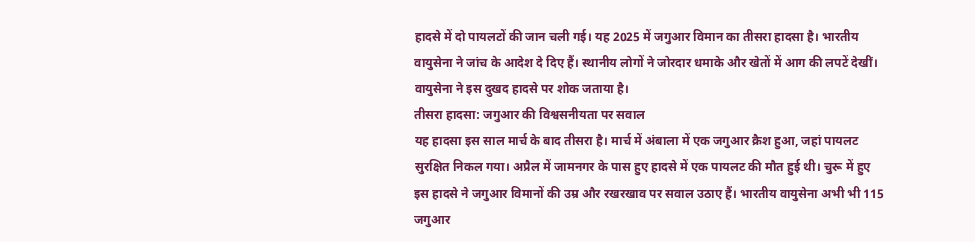हादसे में दो पायलटों की जान चली गई। यह 2025 में जगुआर विमान का तीसरा हादसा है। भारतीय वायुसेना ने जांच के आदेश दे दिए हैं। स्थानीय लोगों ने जोरदार धमाके और खेतों में आग की लपटें देखीं। वायुसेना ने इस दुखद हादसे पर शोक जताया है।
तीसरा हादसा: जगुआर की विश्वसनीयता पर सवाल
यह हादसा इस साल मार्च के बाद तीसरा है। मार्च में अंबाला में एक जगुआर क्रैश हुआ, जहां पायलट सुरक्षित निकल गया। अप्रैल में जामनगर के पास हुए हादसे में एक पायलट की मौत हुई थी। चुरू में हुए इस हादसे ने जगुआर विमानों की उम्र और रखरखाव पर सवाल उठाए हैं। भारतीय वायुसेना अभी भी 115 जगुआर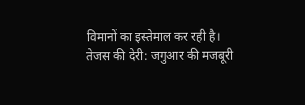विमानों का इस्तेमाल कर रही है।
तेजस की देरी: जगुआर की मजबूरी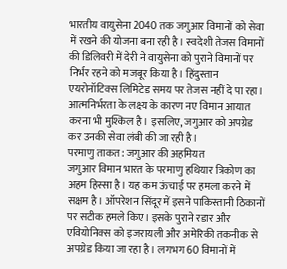भारतीय वायुसेना 2040 तक जगुआर विमानों को सेवा में रखने की योजना बना रही है। स्वदेशी तेजस विमानों की डिलिवरी में देरी ने वायुसेना को पुराने विमानों पर निर्भर रहने को मजबूर किया है। हिंदुस्तान एयरोनॉटिक्स लिमिटेड समय पर तेजस नहीं दे पा रहा। आत्मनिर्भरता के लक्ष्य के कारण नए विमान आयात करना भी मुश्किल है। इसलिए, जगुआर को अपग्रेड कर उनकी सेवा लंबी की जा रही है।
परमाणु ताकत: जगुआर की अहमियत
जगुआर विमान भारत के परमाणु हथियार त्रिकोण का अहम हिस्सा है। यह कम ऊंचाई पर हमला करने में सक्षम है। ऑपरेशन सिंदूर में इसने पाकिस्तानी ठिकानों पर सटीक हमले किए। इसके पुराने रडार और एवियोनिक्स को इजरायली और अमेरिकी तकनीक से अपग्रेड किया जा रहा है। लगभग 60 विमानों में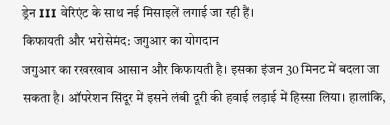ड्रेन III वेरिएंट के साथ नई मिसाइलें लगाई जा रही हैं।
किफायती और भरोसेमंद: जगुआर का योगदान
जगुआर का रखरखाव आसान और किफायती है। इसका इंजन 30 मिनट में बदला जा सकता है। ऑपरेशन सिंदूर में इसने लंबी दूरी की हवाई लड़ाई में हिस्सा लिया। हालांकि,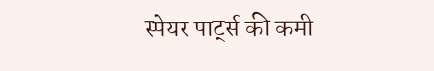स्पेयर पार्ट्स की कमी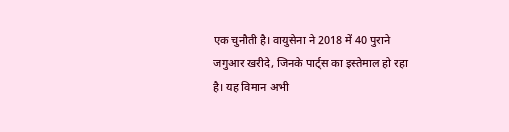एक चुनौती है। वायुसेना ने 2018 में 40 पुराने जगुआर खरीदे, जिनके पार्ट्स का इस्तेमाल हो रहा है। यह विमान अभी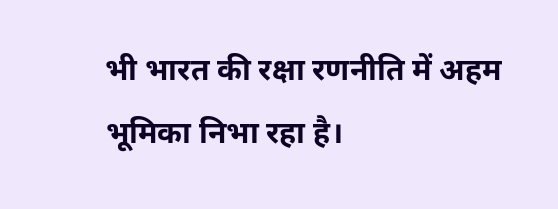भी भारत की रक्षा रणनीति में अहम भूमिका निभा रहा है।